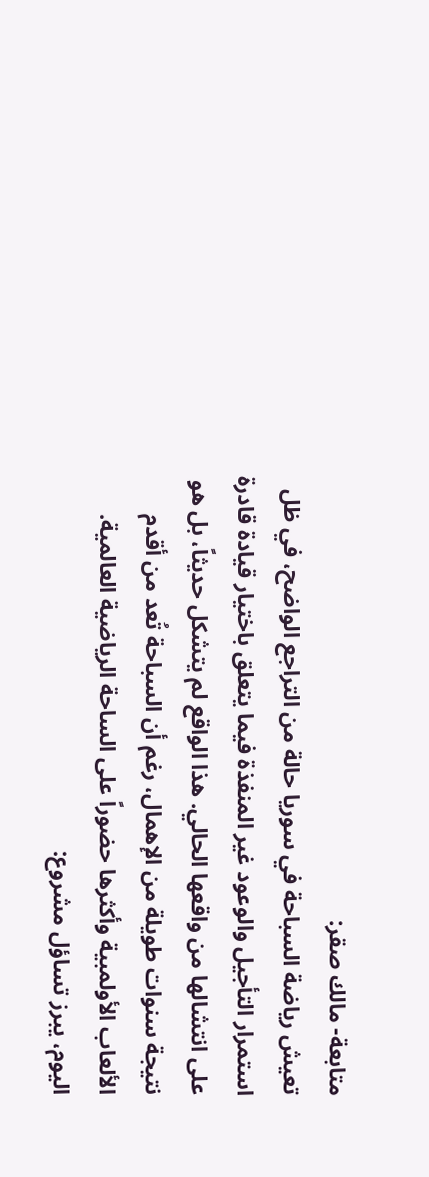متابعة- مالك صقر:
تعيش رياضة السباحة في سوريا حالة من التراجع الواضح، في ظل استمرار التأجيل والوعود غير المنفذة فيما يتعلق باختيار قيادة قادرة على انتشالها من واقعها الحالي. هذا الواقع لم يتشكل حديثاً، بل هو نتيجة سنوات طويلة من الإهمال، رغم أن السباحة تُعد من أقدم الألعاب الأولمبية وأكثرها حضوراً على الساحة الرياضية العالمية.
اليوم، يبرز تساؤل مشروع: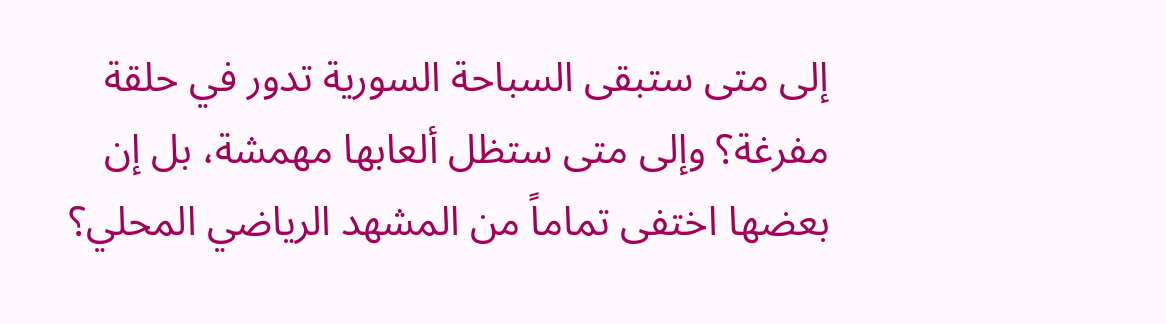إلى متى ستبقى السباحة السورية تدور في حلقة مفرغة؟ وإلى متى ستظل ألعابها مهمشة، بل إن بعضها اختفى تماماً من المشهد الرياضي المحلي؟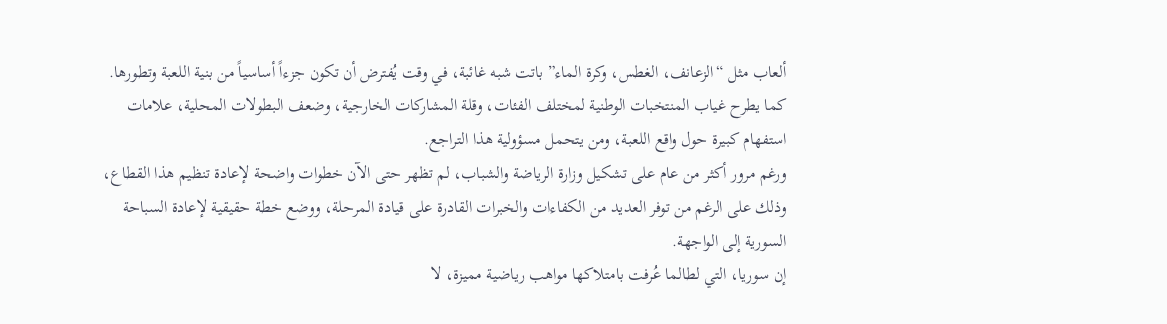ألعاب مثل “الزعانف، الغطس، وكرة الماء” باتت شبه غائبة، في وقت يُفترض أن تكون جزءاً أساسياً من بنية اللعبة وتطورها. كما يطرح غياب المنتخبات الوطنية لمختلف الفئات، وقلة المشاركات الخارجية، وضعف البطولات المحلية، علامات استفهام كبيرة حول واقع اللعبة، ومن يتحمل مسؤولية هذا التراجع.
ورغم مرور أكثر من عام على تشكيل وزارة الرياضة والشباب، لم تظهر حتى الآن خطوات واضحة لإعادة تنظيم هذا القطاع، وذلك على الرغم من توفر العديد من الكفاءات والخبرات القادرة على قيادة المرحلة، ووضع خطة حقيقية لإعادة السباحة السورية إلى الواجهة.
إن سوريا، التي لطالما عُرفت بامتلاكها مواهب رياضية مميزة، لا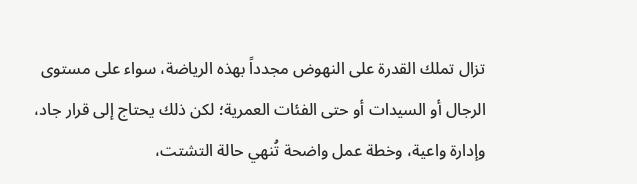تزال تملك القدرة على النهوض مجدداً بهذه الرياضة، سواء على مستوى الرجال أو السيدات أو حتى الفئات العمرية؛ لكن ذلك يحتاج إلى قرار جاد، وإدارة واعية، وخطة عمل واضحة تُنهي حالة التشتت،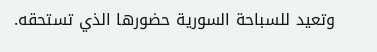وتعيد للسباحة السورية حضورها الذي تستحقه.